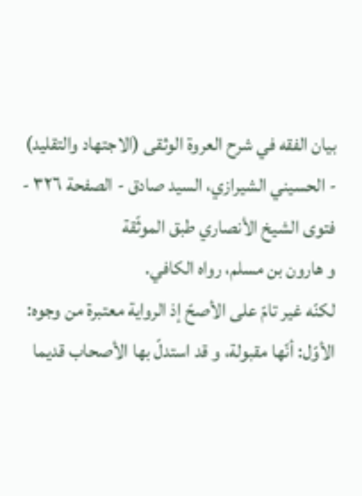بيان الفقه في شرح العروة الوثقى (الاجتهاد والتقليد) - الحسيني الشيرازي، السيد صادق - الصفحة ٣٢٦ - فتوى الشيخ الأنصاري طبق الموثّقة
و هارون بن مسلم، رواه الكافي.
لكنّه غير تامّ على الأصحّ إذ الرواية معتبرة من وجوه:
الأوّل: أنّها مقبولة، و قد استدلّ بها الأصحاب قديما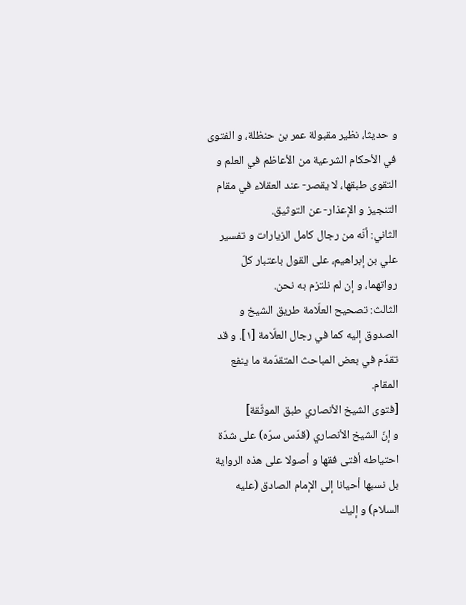و حديثا، نظير مقبولة عمر بن حنظلة، و الفتوى في الأحكام الشرعية من الأعاظم في العلم و التقوى طبقها، لا يقصر- عند العقلاء في مقام التنجيز و الإعذار- عن التوثيق.
الثاني: أنّه من رجال كامل الزيارات و تفسير علي بن إبراهيم، على القول باعتبار كلّ رواتهما، و إن لم نلتزم به نحن.
الثالث: تصحيح العلّامة طريق الشيخ و الصدوق إليه كما في رجال العلّامة [١]. و قد تقدّم في بعض المباحث المتقدّمة ما ينفع المقام.
[فتوى الشيخ الأنصاري طبق الموثّقة]
و إنّ الشيخ الأنصاري (قدّس سرّه) على شدّة احتياطه أفتى فقها و أصولا على هذه الرواية بل نسبها أحيانا إلى الإمام الصادق (عليه السلام) و إليك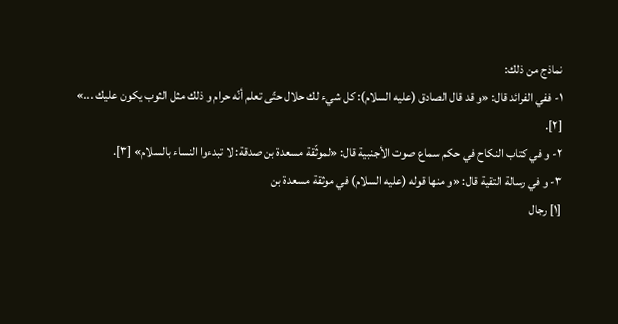نماذج من ذلك:
١- ففي الفرائد قال: «و قد قال الصادق (عليه السلام): كل شيء لك حلال حتّى تعلم أنّه حرام و ذلك مثل الثوب يكون عليك ...» [٢].
٢- و في كتاب النكاح في حكم سماع صوت الأجنبية قال: «لموثّقة مسعدة بن صدقة: لا تبدءوا النساء بالسلام» [٣].
٣- و في رسالة التقية قال: «و منها قوله (عليه السلام) في موثقة مسعدة بن
[١] رجال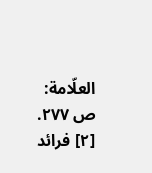العلّامة: ص ٢٧٧.
[٢] فرائد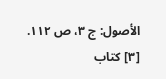الأصول: ج ٣، ص ١١٢.
[٣] كتاب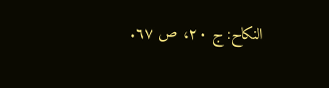النكاح: ج ٢٠، ص ٦٧.